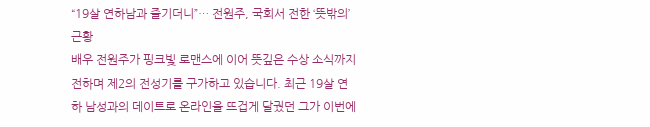“19살 연하남과 즐기더니”… 전원주, 국회서 전한 ‘뜻밖의’ 근황
배우 전원주가 핑크빛 로맨스에 이어 뜻깊은 수상 소식까지 전하며 제2의 전성기를 구가하고 있습니다. 최근 19살 연하 남성과의 데이트로 온라인을 뜨겁게 달궜던 그가 이번에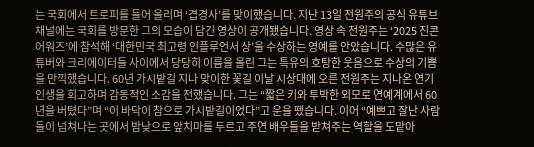는 국회에서 트로피를 들어 올리며 ‘겹경사’를 맞이했습니다. 지난 13일 전원주의 공식 유튜브 채널에는 국회를 방문한 그의 모습이 담긴 영상이 공개됐습니다. 영상 속 전원주는 ‘2025 진콘 어워즈’에 참석해 ‘대한민국 최고령 인플루언서 상’을 수상하는 영예를 안았습니다. 수많은 유튜버와 크리에이터들 사이에서 당당히 이름을 올린 그는 특유의 호탕한 웃음으로 수상의 기쁨을 만끽했습니다. 60년 가시밭길 지나 맞이한 꽃길 이날 시상대에 오른 전원주는 지나온 연기 인생을 회고하며 감동적인 소감을 전했습니다. 그는 “짧은 키와 투박한 외모로 연예계에서 60년을 버텼다”며 “이 바닥이 참으로 가시밭길이었다”고 운을 뗐습니다. 이어 “예쁘고 잘난 사람들이 넘쳐나는 곳에서 밤낮으로 앞치마를 두르고 주연 배우들을 받쳐주는 역할을 도맡아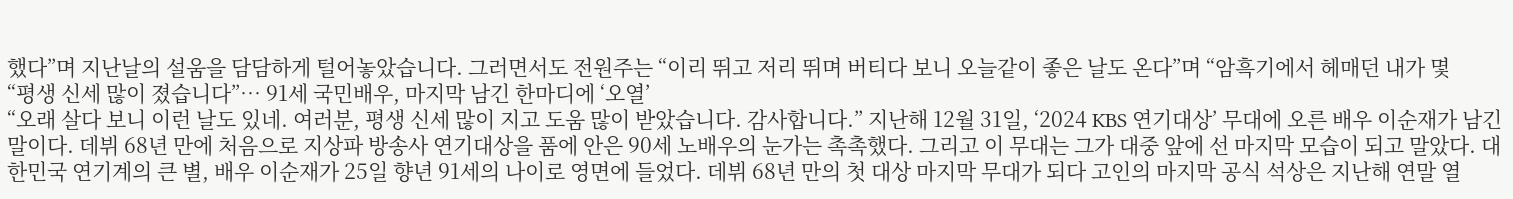했다”며 지난날의 설움을 담담하게 털어놓았습니다. 그러면서도 전원주는 “이리 뛰고 저리 뛰며 버티다 보니 오늘같이 좋은 날도 온다”며 “암흑기에서 헤매던 내가 몇
“평생 신세 많이 졌습니다”… 91세 국민배우, 마지막 남긴 한마디에 ‘오열’
“오래 살다 보니 이런 날도 있네. 여러분, 평생 신세 많이 지고 도움 많이 받았습니다. 감사합니다.” 지난해 12월 31일, ‘2024 KBS 연기대상’ 무대에 오른 배우 이순재가 남긴 말이다. 데뷔 68년 만에 처음으로 지상파 방송사 연기대상을 품에 안은 90세 노배우의 눈가는 촉촉했다. 그리고 이 무대는 그가 대중 앞에 선 마지막 모습이 되고 말았다. 대한민국 연기계의 큰 별, 배우 이순재가 25일 향년 91세의 나이로 영면에 들었다. 데뷔 68년 만의 첫 대상 마지막 무대가 되다 고인의 마지막 공식 석상은 지난해 연말 열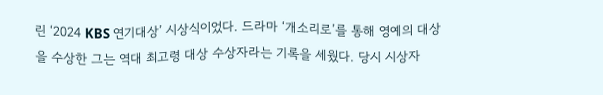린 ‘2024 KBS 연기대상’ 시상식이었다. 드라마 ‘개소리로’를 통해 영예의 대상을 수상한 그는 역대 최고령 대상 수상자라는 기록을 세웠다. 당시 시상자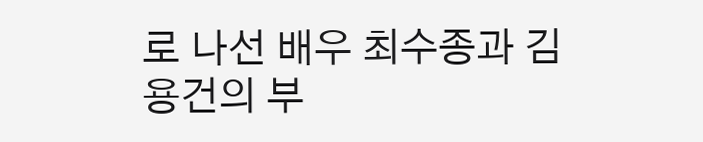로 나선 배우 최수종과 김용건의 부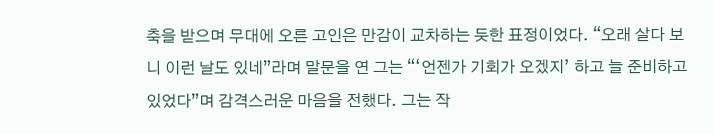축을 받으며 무대에 오른 고인은 만감이 교차하는 듯한 표정이었다. “오래 살다 보니 이런 날도 있네”라며 말문을 연 그는 “‘언젠가 기회가 오겠지’ 하고 늘 준비하고 있었다”며 감격스러운 마음을 전했다. 그는 작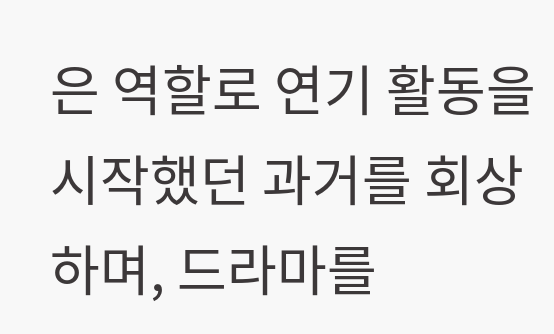은 역할로 연기 활동을 시작했던 과거를 회상하며, 드라마를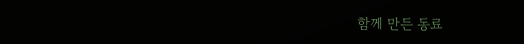함께 만든 동료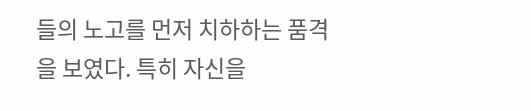들의 노고를 먼저 치하하는 품격을 보였다. 특히 자신을